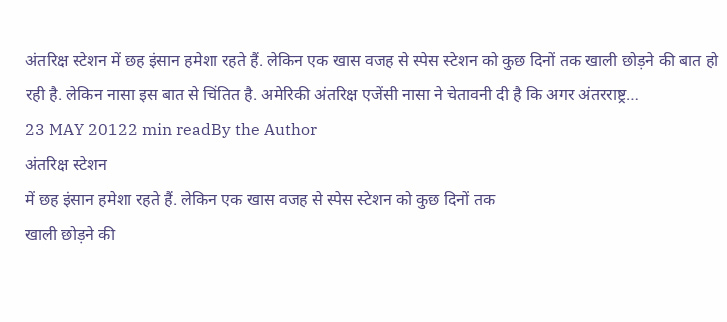अंतरिक्ष स्टेशन में छह इंसान हमेशा रहते हैं. लेकिन एक खास वजह से स्पेस स्टेशन को कुछ दिनों तक खाली छोड़ने की बात हो रही है. लेकिन नासा इस बात से चिंतित है. अमेरिकी अंतरिक्ष एजेंसी नासा ने चेतावनी दी है कि अगर अंतरराष्ट्र…
23 MAY 20122 min readBy the Author
अंतरिक्ष स्टेशन
में छह इंसान हमेशा रहते हैं. लेकिन एक खास वजह से स्पेस स्टेशन को कुछ दिनों तक
खाली छोड़ने की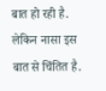बात हो रही है. लेकिन नासा इस बात से चिंतित है.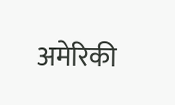अमेरिकी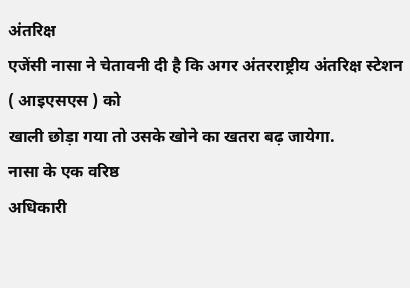अंतरिक्ष
एजेंसी नासा ने चेतावनी दी है कि अगर अंतरराष्ट्रीय अंतरिक्ष स्टेशन ( आइएसएस ) को
खाली छोड़ा गया तो उसके खोने का खतरा बढ़ जायेगा.
नासा के एक वरिष्ठ
अधिकारी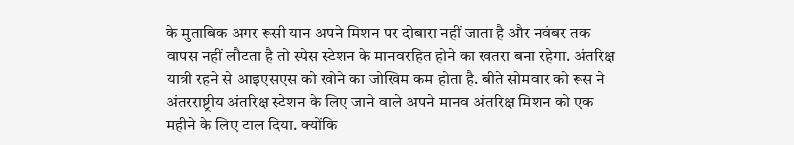के मुताबिक अगर रूसी यान अपने मिशन पर दोबारा नहीं जाता है और नवंबर तक
वापस नहीं लौटता है तो स्पेस स्टेशन के मानवरहित होने का खतरा बना रहेगा. अंतरिक्ष
यात्री रहने से आइएसएस को खोने का जोखिम कम होता है. बीते सोमवार को रूस ने
अंतरराष्ट्रीय अंतरिक्ष स्टेशन के लिए जाने वाले अपने मानव अंतरिक्ष मिशन को एक
महीने के लिए टाल दिया. क्योंकि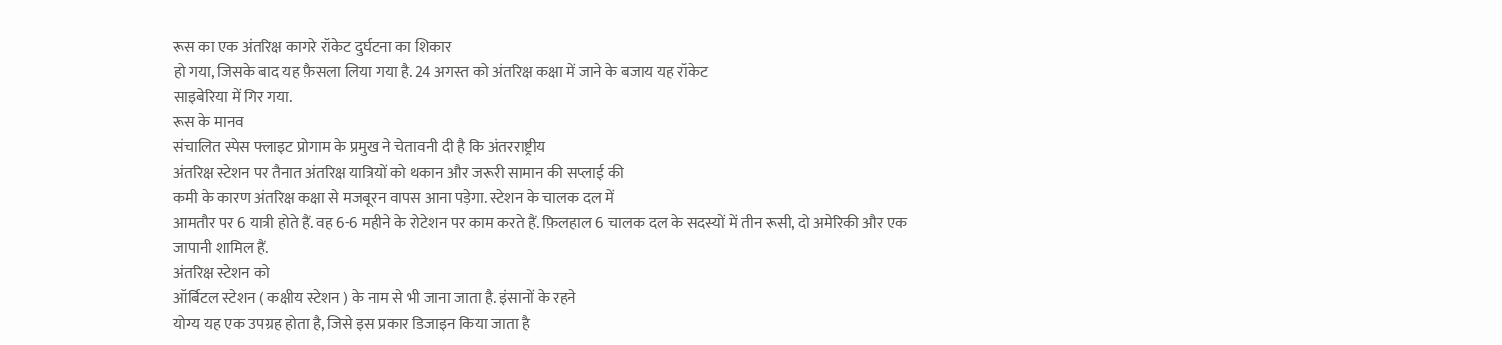रूस का एक अंतरिक्ष कागरे रॉकेट दुर्घटना का शिकार
हो गया, जिसके बाद यह फ़ैसला लिया गया है. 24 अगस्त को अंतरिक्ष कक्षा में जाने के बजाय यह रॉकेट
साइबेरिया में गिर गया.
रूस के मानव
संचालित स्पेस फ्लाइट प्रोगाम के प्रमुख ने चेतावनी दी है कि अंतरराष्ट्रीय
अंतरिक्ष स्टेशन पर तैनात अंतरिक्ष यात्रियों को थकान और जरूरी सामान की सप्लाई की
कमी के कारण अंतरिक्ष कक्षा से मजबूरन वापस आना पड़ेगा. स्टेशन के चालक दल में
आमतौर पर 6 यात्री होते हैं. वह 6-6 महीने के रोटेशन पर काम करते हैं. फ़िलहाल 6 चालक दल के सदस्यों में तीन रूसी, दो अमेरिकी और एक
जापानी शामिल हैं.
अंतरिक्ष स्टेशन को
ऑर्बिटल स्टेशन ( कक्षीय स्टेशन ) के नाम से भी जाना जाता है. इंसानों के रहने
योग्य यह एक उपग्रह होता है, जिसे इस प्रकार डिजाइन किया जाता है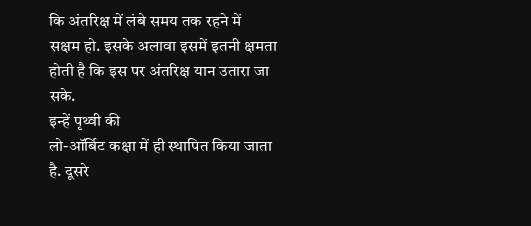कि अंतरिक्ष में लंबे समय तक रहने में
सक्षम हो. इसके अलावा इसमें इतनी क्षमता होती है कि इस पर अंतरिक्ष यान उतारा जा
सके.
इन्हें पृथ्वी की
लो-ऑर्बिट कक्षा में ही स्थापित किया जाता है. दूसरे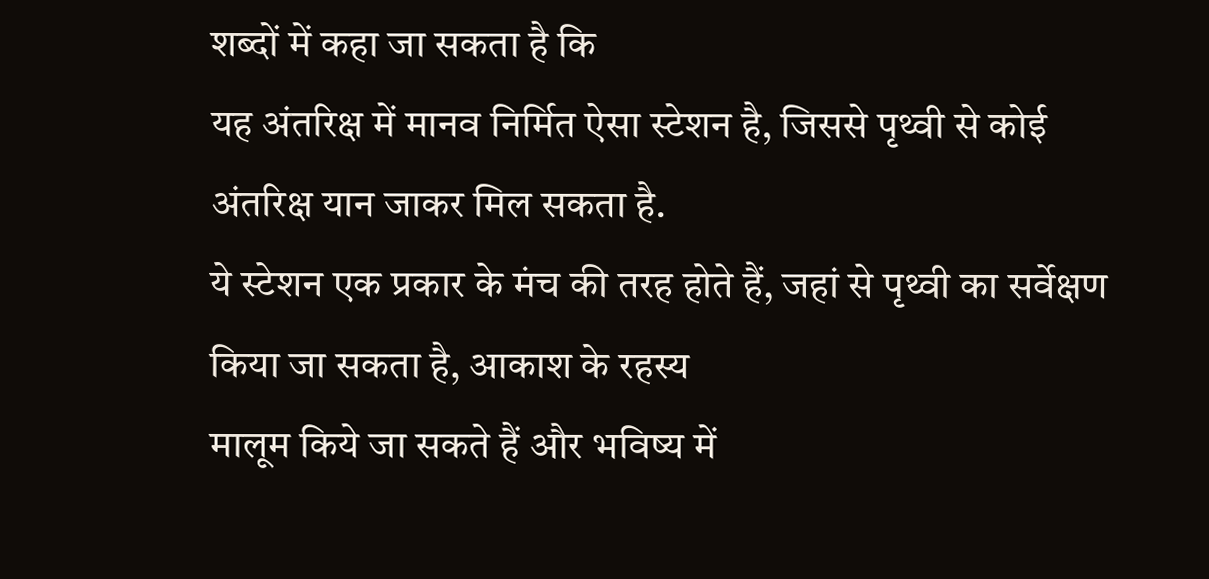शब्दों में कहा जा सकता है कि
यह अंतरिक्ष में मानव निर्मित ऐसा स्टेशन है, जिससे पृथ्वी से कोई अंतरिक्ष यान जाकर मिल सकता है.
ये स्टेशन एक प्रकार के मंच की तरह होते हैं, जहां से पृथ्वी का सर्वेक्षण किया जा सकता है, आकाश के रहस्य
मालूम किये जा सकते हैं और भविष्य में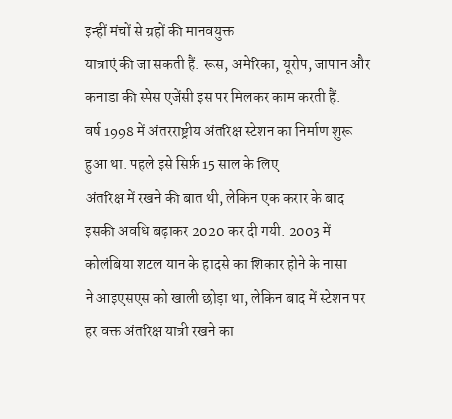इन्हीं मंचों से ग्रहों की मानवयुक्त
यात्राएं की जा सकती हैं. रूस, अमेरिका, यूरोप, जापान और कनाडा की स्पेस एजेंसी इस पर मिलकर काम करती हैं.
वर्ष 1998 में अंतरराष्ट्रीय अंतरिक्ष स्टेशन का निर्माण शुरू हुआ था. पहले इसे सिर्फ़ 15 साल के लिए
अंतरिक्ष में रखने की बात थी, लेकिन एक करार के बाद इसकी अवधि बढ़ाकर 2020 कर दी गयी. 2003 में कोलंबिया शटल यान के हादसे का शिकार होने के नासा
ने आइएसएस को खाली छोड़ा था, लेकिन बाद में स्टेशन पर हर वक्त अंतरिक्ष यात्री रखने का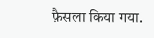फ़ैसला किया गया.